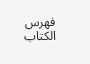فهرس الكتاب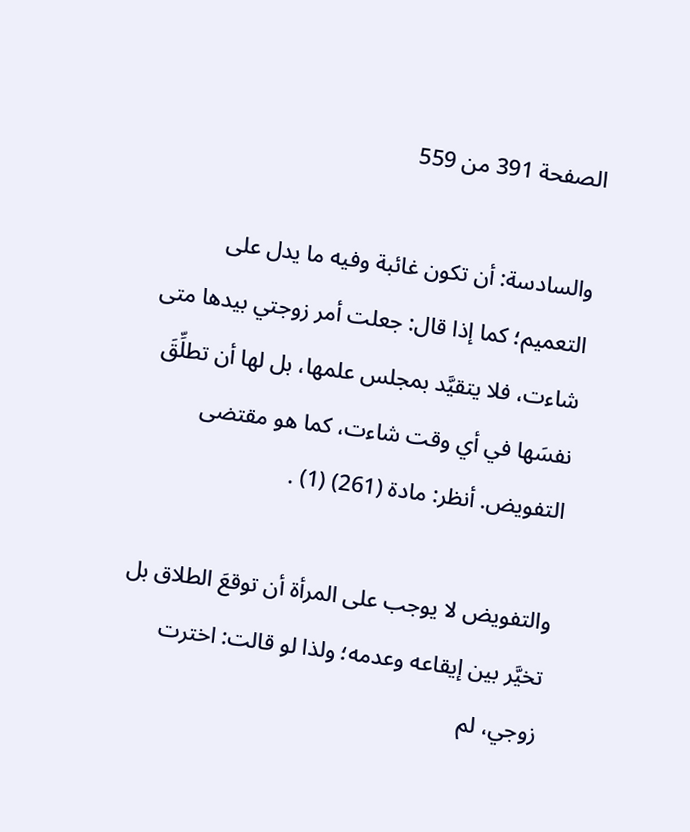الصفحة 391 من 559

والسادسة: أن تكون غائبة وفيه ما يدل على التعميم؛ كما إذا قال: جعلت أمر زوجتي بيدها متى شاءت، فلا يتقيَّد بمجلس علمها، بل لها أن تطلِّقَ نفسَها في أي وقت شاءت، كما هو مقتضى التفويض. أنظر: مادة (261) (1) .

والتفويض لا يوجب على المرأة أن توقعَ الطلاق بل تخيَّر بين إيقاعه وعدمه؛ ولذا لو قالت: اخترت زوجي، لم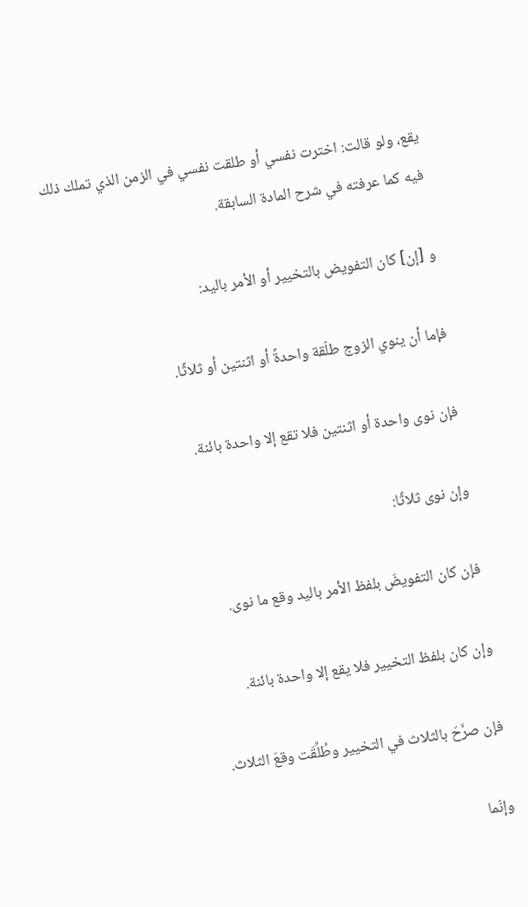يقع، ولو قالت: اخترت نفسي أو طلقت نفسي في الزمن الذي تملك ذلك فيه كما عرفته في شرح المادة السابقة.

و [إن] كان التفويض بالتخيير أو الأمر باليد:

فإما أن ينوي الزوج طلّقة واحدةً أو اثنتين أو ثلاثًا.

فإن نوى واحدة أو اثنتين فلا تقع إلا واحدة بائنة.

وإن نوى ثلاثًا:

فإن كان التفويضَ بلفظ الأمر باليد وقع ما نوى.

وإن كان بلفظ التخيير فلا يقع إلا واحدة بائنة.

فإن صرَّحَ بالثلاث في التخيير وطُلِّقَت وقعَ الثلاث.

وإنّما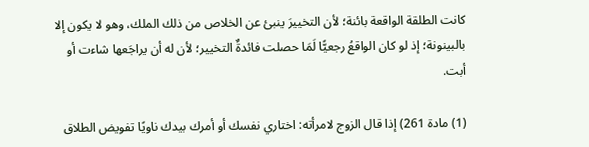كانت الطلقة الواقعة بائنة؛ لأن التخييرَ ينبئ عن الخلاص من ذلك الملك، وهو لا يكون إلا بالبينونة؛ إذ لو كان الواقعُ رجعيًّا لَمَا حصلت فائدةٌ التخيير؛ لأن له أن يراجَعها شاءت أو أبت.

(1) مادة 261) إذا قال الزوج لامرأته: اختاري نفسك أو أمرك بيدك ناويًا تفويض الطلاق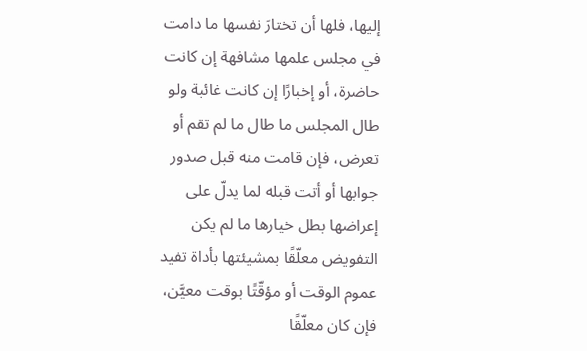إليها، فلها أن تختارَ نفسها ما دامت في مجلس علمها مشافهة إن كانت حاضرة، أو إخبارًا إن كانت غائبة ولو طال المجلس ما طال ما لم تقم أو تعرض، فإن قامت منه قبل صدور جوابها أو أتت قبله لما يدلّ على إعراضها بطل خيارها ما لم يكن التفويض معلّقًا بمشيئتها بأداة تفيد عموم الوقت أو مؤقّتًا بوقت معيَّن، فإن كان معلّقًا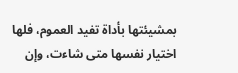بمشيئتها بأداة تفيد العموم، فلها اختيار نفسها متى شاءت، وإن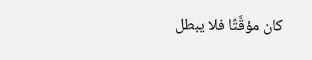كان مؤقَّتًا فلا يبطل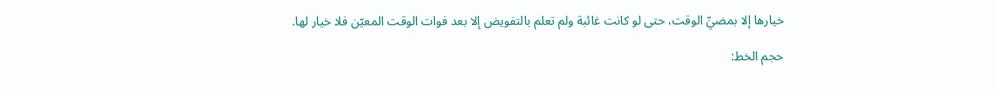خيارها إلا بمضيِّ الوقت، حتى لو كانت غائبة ولم تعلم بالتفويض إلا بعد فوات الوقت المعيّن فلا خيار لها.

حجم الخط: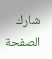شارك الصفحة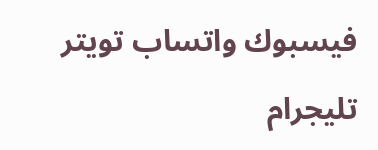فيسبوك واتساب تويتر تليجرام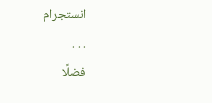انستجرام
. . .
فضلًا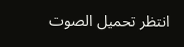انتظر تحميل الصوت